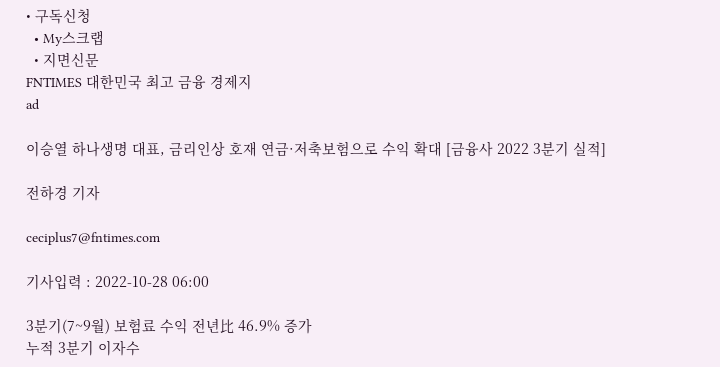• 구독신청
  • My스크랩
  • 지면신문
FNTIMES 대한민국 최고 금융 경제지
ad

이승열 하나생명 대표, 금리인상 호재 연금·저축보험으로 수익 확대 [금융사 2022 3분기 실적]

전하경 기자

ceciplus7@fntimes.com

기사입력 : 2022-10-28 06:00

3분기(7~9월) 보험료 수익 전년比 46.9% 증가
누적 3분기 이자수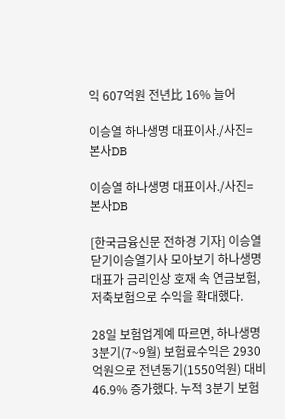익 607억원 전년比 16% 늘어

이승열 하나생명 대표이사./사진= 본사DB

이승열 하나생명 대표이사./사진= 본사DB

[한국금융신문 전하경 기자] 이승열닫기이승열기사 모아보기 하나생명 대표가 금리인상 호재 속 연금보험, 저축보험으로 수익을 확대했다.

28일 보험업계예 따르면, 하나생명 3분기(7~9월) 보험료수익은 2930억원으로 전년동기(1550억원) 대비 46.9% 증가했다. 누적 3분기 보험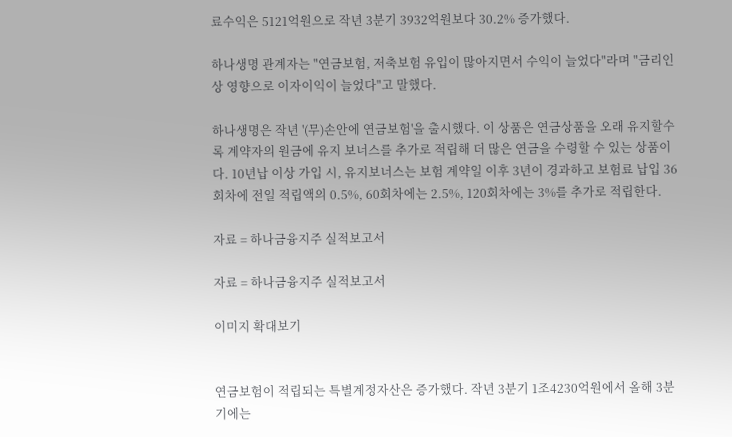료수익은 5121억원으로 작년 3분기 3932억원보다 30.2% 증가했다.

하나생명 관계자는 "연금보험, 저축보험 유입이 많아지면서 수익이 늘었다"라며 "금리인상 영향으로 이자이익이 늘었다"고 말했다.

하나생명은 작년 '(무)손안에 연금보험'을 출시했다. 이 상품은 연금상품을 오래 유지할수록 계약자의 원금에 유지 보너스를 추가로 적립해 더 많은 연금을 수령할 수 있는 상품이다. 10년납 이상 가입 시, 유지보너스는 보험 계약일 이후 3년이 경과하고 보험료 납입 36회차에 전일 적립액의 0.5%, 60회차에는 2.5%, 120회차에는 3%를 추가로 적립한다.

자료 = 하나금융지주 실적보고서

자료 = 하나금융지주 실적보고서

이미지 확대보기


연금보험이 적립되는 특별계정자산은 증가했다. 작년 3분기 1조4230억원에서 올해 3분기에는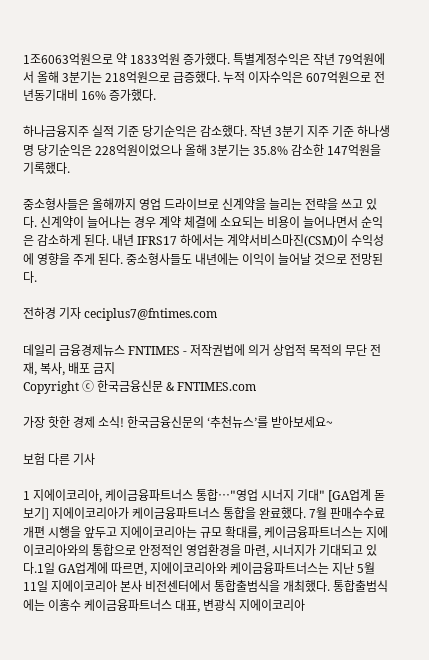1조6063억원으로 약 1833억원 증가했다. 특별계정수익은 작년 79억원에서 올해 3분기는 218억원으로 급증했다. 누적 이자수익은 607억원으로 전년동기대비 16% 증가했다.

하나금융지주 실적 기준 당기순익은 감소했다. 작년 3분기 지주 기준 하나생명 당기순익은 228억원이었으나 올해 3분기는 35.8% 감소한 147억원을 기록했다.

중소형사들은 올해까지 영업 드라이브로 신계약을 늘리는 전략을 쓰고 있다. 신계약이 늘어나는 경우 계약 체결에 소요되는 비용이 늘어나면서 순익은 감소하게 된다. 내년 IFRS17 하에서는 계약서비스마진(CSM)이 수익성에 영향을 주게 된다. 중소형사들도 내년에는 이익이 늘어날 것으로 전망된다.

전하경 기자 ceciplus7@fntimes.com

데일리 금융경제뉴스 FNTIMES - 저작권법에 의거 상업적 목적의 무단 전재, 복사, 배포 금지
Copyright ⓒ 한국금융신문 & FNTIMES.com

가장 핫한 경제 소식! 한국금융신문의 ‘추천뉴스’를 받아보세요~

보험 다른 기사

1 지에이코리아, 케이금융파트너스 통합…"영업 시너지 기대" [GA업계 돋보기] 지에이코리아가 케이금융파트너스 통합을 완료했다. 7월 판매수수료 개편 시행을 앞두고 지에이코리아는 규모 확대를, 케이금융파트너스는 지에이코리아와의 통합으로 안정적인 영업환경을 마련, 시너지가 기대되고 있다.1일 GA업계에 따르면, 지에이코리아와 케이금융파트너스는 지난 5월 11일 지에이코리아 본사 비전센터에서 통합출범식을 개최했다. 통합출범식에는 이홍수 케이금융파트너스 대표, 변광식 지에이코리아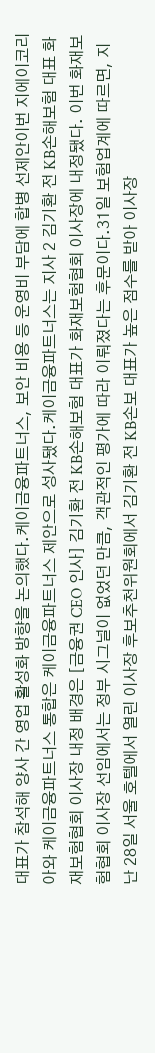대표가 참석해 양사 간 영업 활성화 방향을 논의했다.케이금융파트너스, 보안 비용 등 운영비 부담에 합병 선제안이번 지에이코리아와 케이금융파트너스 통합은 케이금융파트너스 제안으로 성사됐다.케이금융파트너스는 지사 2 김기환 전 KB손해보험 대표 화재보험협회 이사장 내정 배경은 [금융권 CEO 인사] 김기환 전 KB손해보험 대표가 화재보험협회 이사장에 내정됐다. 이번 화재보험협회 이사장 선임에서는 정부 시그널이 없었던 만큼, 객관적인 평가에 따라 이뤄졌다는 후문이다.31일 보험업계에 따르면, 지난 28일 서울 호텔에서 열린 이사장 후보추천위원회에서 김기환 전 KB손보 대표가 높은 점수를 받아 이사장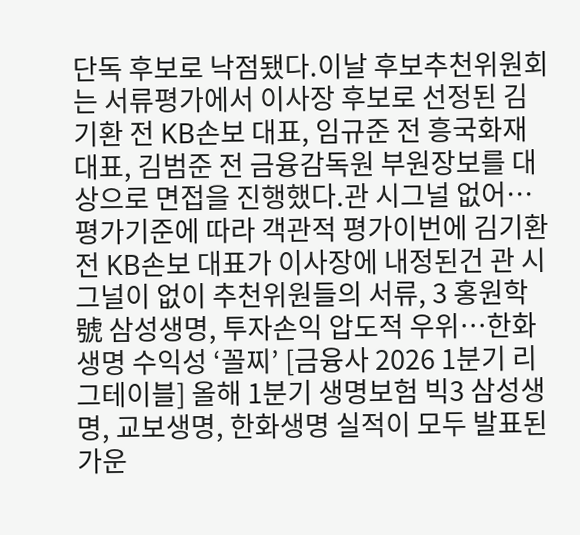단독 후보로 낙점됐다.이날 후보추천위원회는 서류평가에서 이사장 후보로 선정된 김기환 전 KB손보 대표, 임규준 전 흥국화재 대표, 김범준 전 금융감독원 부원장보를 대상으로 면접을 진행했다.관 시그널 없어…평가기준에 따라 객관적 평가이번에 김기환 전 KB손보 대표가 이사장에 내정된건 관 시그널이 없이 추천위원들의 서류, 3 홍원학號 삼성생명, 투자손익 압도적 우위…한화생명 수익성 ‘꼴찌’ [금융사 2026 1분기 리그테이블] 올해 1분기 생명보험 빅3 삼성생명, 교보생명, 한화생명 실적이 모두 발표된 가운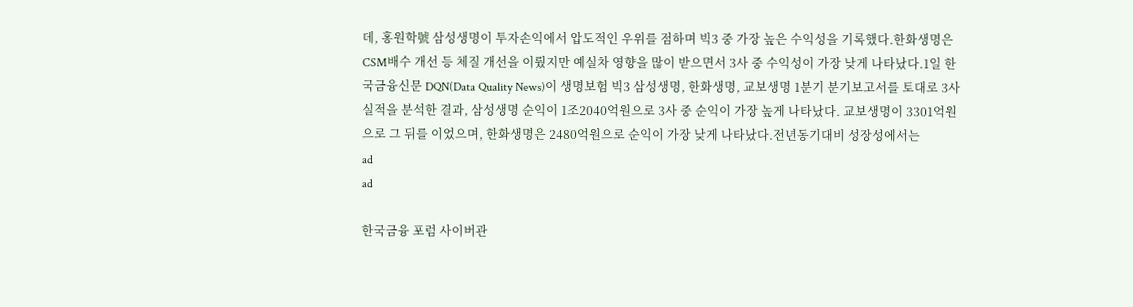데, 홍원학號 삼성생명이 투자손익에서 압도적인 우위를 점하며 빅3 중 가장 높은 수익성을 기록했다.한화생명은 CSM배수 개선 등 체질 개선을 이뤘지만 예실차 영향을 많이 받으면서 3사 중 수익성이 가장 낮게 나타났다.1일 한국금융신문 DQN(Data Quality News)이 생명보험 빅3 삼성생명, 한화생명, 교보생명 1분기 분기보고서를 토대로 3사 실적을 분석한 결과, 삼성생명 순익이 1조2040억원으로 3사 중 순익이 가장 높게 나타났다. 교보생명이 3301억원으로 그 뒤를 이었으며, 한화생명은 2480억원으로 순익이 가장 낮게 나타났다.전년동기대비 성장성에서는
ad
ad

한국금융 포럼 사이버관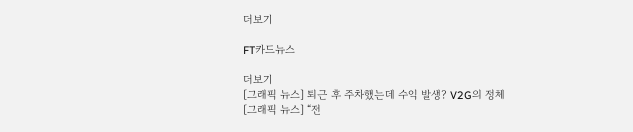더보기

FT카드뉴스

더보기
[그래픽 뉴스] 퇴근 후 주차했는데 수익 발생? V2G의 정체
[그래픽 뉴스] “전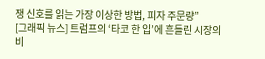쟁 신호를 읽는 가장 이상한 방법, 피자 주문량”
[그래픽 뉴스] 트럼프의 ‘타코 한 입’에 흔들린 시장의 비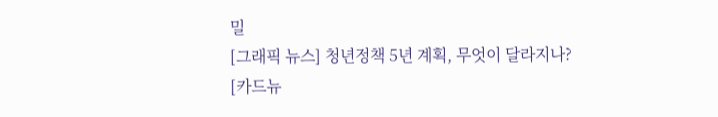밀
[그래픽 뉴스] 청년정책 5년 계획, 무엇이 달라지나?
[카드뉴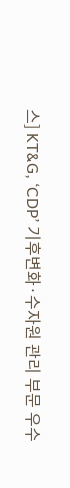스] KT&G, ‘CDP’ 기후변화·수자원 관리 부문 우수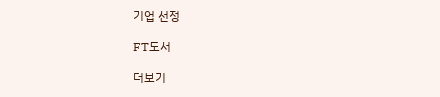기업 선정

FT도서

더보기